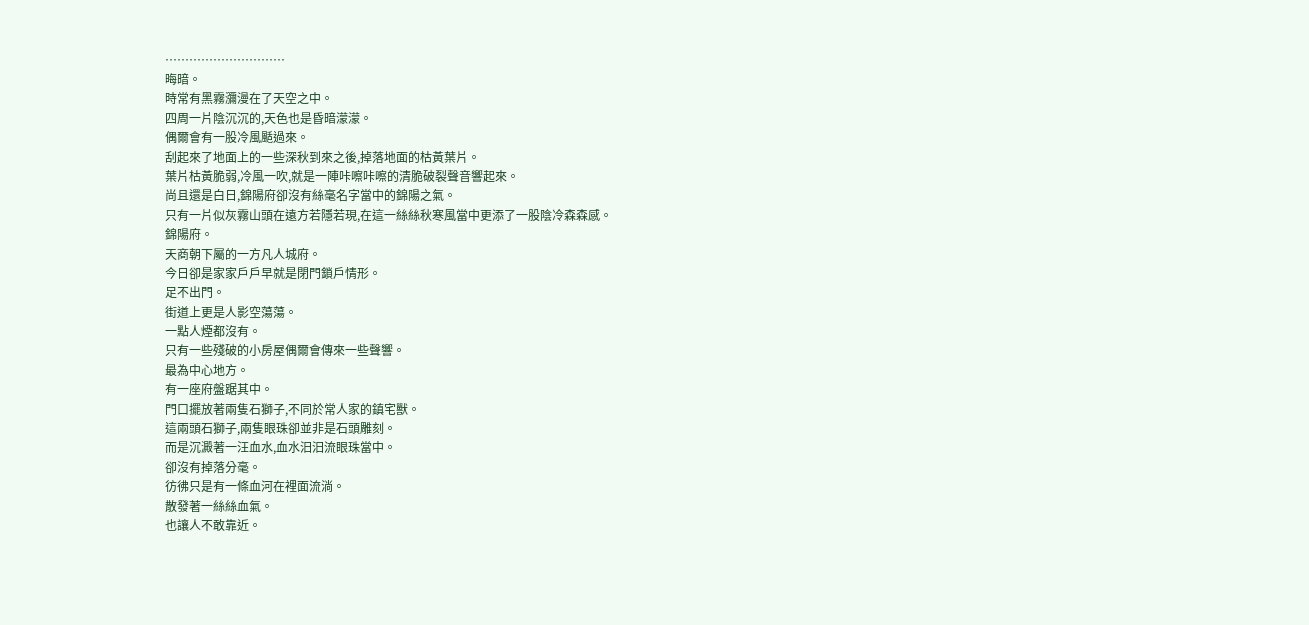…………………………
晦暗。
時常有黑霧瀰漫在了天空之中。
四周一片陰沉沉的,天色也是昏暗濛濛。
偶爾會有一股冷風颳過來。
刮起來了地面上的一些深秋到來之後,掉落地面的枯黃葉片。
葉片枯黃脆弱,冷風一吹,就是一陣咔嚓咔嚓的清脆破裂聲音響起來。
尚且還是白日,錦陽府卻沒有絲毫名字當中的錦陽之氣。
只有一片似灰霧山頭在遠方若隱若現,在這一絲絲秋寒風當中更添了一股陰冷森森感。
錦陽府。
天商朝下屬的一方凡人城府。
今日卻是家家戶戶早就是閉門鎖戶情形。
足不出門。
街道上更是人影空蕩蕩。
一點人煙都沒有。
只有一些殘破的小房屋偶爾會傳來一些聲響。
最為中心地方。
有一座府盤踞其中。
門口擺放著兩隻石獅子,不同於常人家的鎮宅獸。
這兩頭石獅子,兩隻眼珠卻並非是石頭雕刻。
而是沉澱著一汪血水,血水汩汩流眼珠當中。
卻沒有掉落分毫。
彷彿只是有一條血河在裡面流淌。
散發著一絲絲血氣。
也讓人不敢靠近。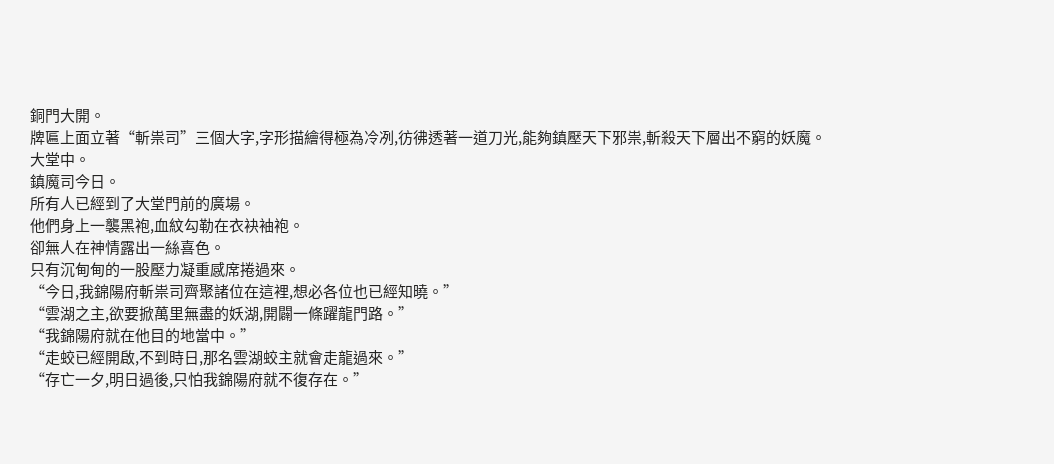銅門大開。
牌匾上面立著“斬祟司”三個大字,字形描繪得極為冷冽,彷彿透著一道刀光,能夠鎮壓天下邪祟,斬殺天下層出不窮的妖魔。
大堂中。
鎮魔司今日。
所有人已經到了大堂門前的廣場。
他們身上一襲黑袍,血紋勾勒在衣袂袖袍。
卻無人在神情露出一絲喜色。
只有沉甸甸的一股壓力凝重感席捲過來。
“今日,我錦陽府斬祟司齊聚諸位在這裡,想必各位也已經知曉。”
“雲湖之主,欲要掀萬里無盡的妖湖,開闢一條躍龍門路。”
“我錦陽府就在他目的地當中。”
“走蛟已經開啟,不到時日,那名雲湖蛟主就會走龍過來。”
“存亡一夕,明日過後,只怕我錦陽府就不復存在。”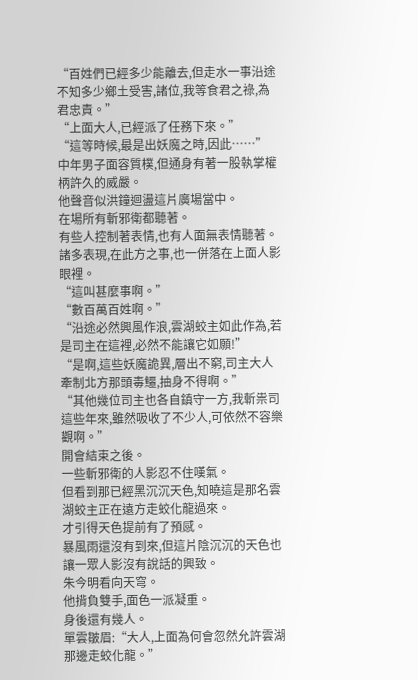“百姓們已經多少能離去,但走水一事沿途不知多少鄉土受害,諸位,我等食君之祿,為君忠責。”
“上面大人,已經派了任務下來。”
“這等時候,最是出妖魔之時,因此……”
中年男子面容質樸,但通身有著一股執掌權柄許久的威嚴。
他聲音似洪鐘迴盪這片廣場當中。
在場所有斬邪衛都聽著。
有些人控制著表情,也有人面無表情聽著。
諸多表現,在此方之事,也一併落在上面人影眼裡。
“這叫甚麼事啊。”
“數百萬百姓啊。”
“沿途必然興風作浪,雲湖蛟主如此作為,若是司主在這裡,必然不能讓它如願!”
“是啊,這些妖魔詭異,層出不窮,司主大人牽制北方那頭毒鱷,抽身不得啊。”
“其他幾位司主也各自鎮守一方,我斬祟司這些年來,雖然吸收了不少人,可依然不容樂觀啊。”
開會結束之後。
一些斬邪衛的人影忍不住嘆氣。
但看到那已經黑沉沉天色,知曉這是那名雲湖蛟主正在遠方走蛟化龍過來。
才引得天色提前有了預感。
暴風雨還沒有到來,但這片陰沉沉的天色也讓一眾人影沒有說話的興致。
朱今明看向天穹。
他揹負雙手,面色一派凝重。
身後還有幾人。
單雲皺眉:“大人,上面為何會忽然允許雲湖那邊走蛟化龍。”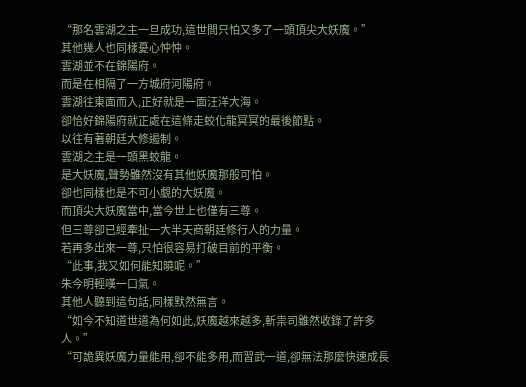“那名雲湖之主一旦成功,這世間只怕又多了一頭頂尖大妖魔。”
其他幾人也同樣憂心忡忡。
雲湖並不在錦陽府。
而是在相隔了一方城府河陽府。
雲湖往東面而入,正好就是一面汪洋大海。
卻恰好錦陽府就正處在這條走蛟化龍冥冥的最後節點。
以往有著朝廷大修遏制。
雲湖之主是一頭黑蛟龍。
是大妖魔,聲勢雖然沒有其他妖魔那般可怕。
卻也同樣也是不可小覷的大妖魔。
而頂尖大妖魔當中,當今世上也僅有三尊。
但三尊卻已經牽扯一大半天商朝廷修行人的力量。
若再多出來一尊,只怕很容易打破目前的平衡。
“此事,我又如何能知曉呢。”
朱今明輕嘆一口氣。
其他人聽到這句話,同樣默然無言。
“如今不知道世道為何如此,妖魔越來越多,斬祟司雖然收錄了許多人。”
“可詭異妖魔力量能用,卻不能多用,而習武一道,卻無法那麼快速成長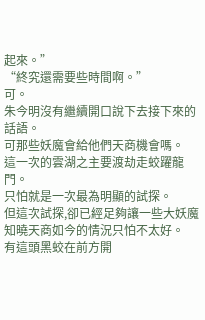起來。”
“終究還需要些時間啊。”
可。
朱今明沒有繼續開口說下去接下來的話語。
可那些妖魔會給他們天商機會嗎。
這一次的雲湖之主要渡劫走蛟躍龍門。
只怕就是一次最為明顯的試探。
但這次試探,卻已經足夠讓一些大妖魔知曉天商如今的情況只怕不太好。
有這頭黑蛟在前方開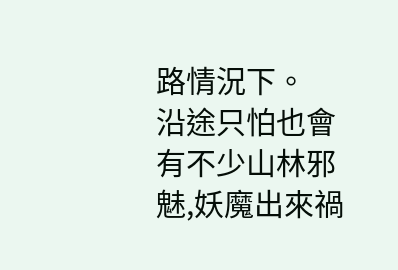路情況下。
沿途只怕也會有不少山林邪魅,妖魔出來禍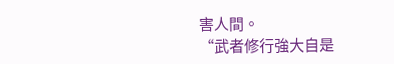害人間。
“武者修行強大自是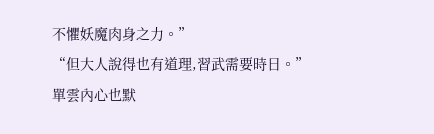不懼妖魔肉身之力。”
“但大人說得也有道理,習武需要時日。”
單雲內心也默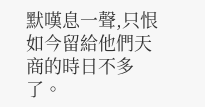默嘆息一聲,只恨如今留給他們天商的時日不多了。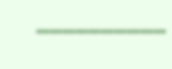…………………………